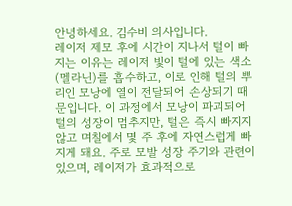안녕하세요. 김수비 의사입니다.
레이저 제모 후에 시간이 지나서 털이 빠지는 이유는 레이저 빛이 털에 있는 색소(멜라닌)를 흡수하고, 이로 인해 털의 뿌리인 모낭에 열이 전달되어 손상되기 때문입니다. 이 과정에서 모낭이 파괴되어 털의 성장이 멈추지만, 털은 즉시 빠지지 않고 며칠에서 몇 주 후에 자연스럽게 빠지게 돼요. 주로 모발 성장 주기와 관련이 있으며, 레이저가 효과적으로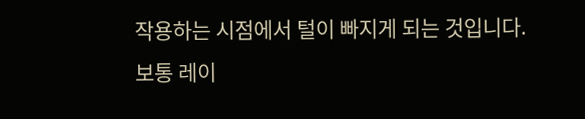작용하는 시점에서 털이 빠지게 되는 것입니다.
보통 레이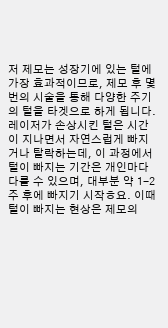저 제모는 성장기에 있는 털에 가장 효과적이므로, 제모 후 몇 번의 시술을 통해 다양한 주기의 털을 타겟으로 하게 됩니다. 레이저가 손상시킨 털은 시간이 지나면서 자연스럽게 빠지거나 탈락하는데, 이 과정에서 털이 빠지는 기간은 개인마다 다를 수 있으며, 대부분 약 1-2주 후에 빠지기 시작ㅎ요. 이때 털이 빠지는 현상은 제모의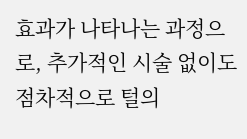효과가 나타나는 과정으로, 추가적인 시술 없이도 점차적으로 털의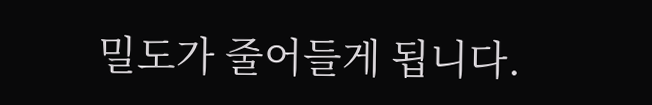밀도가 줄어들게 됩니다.